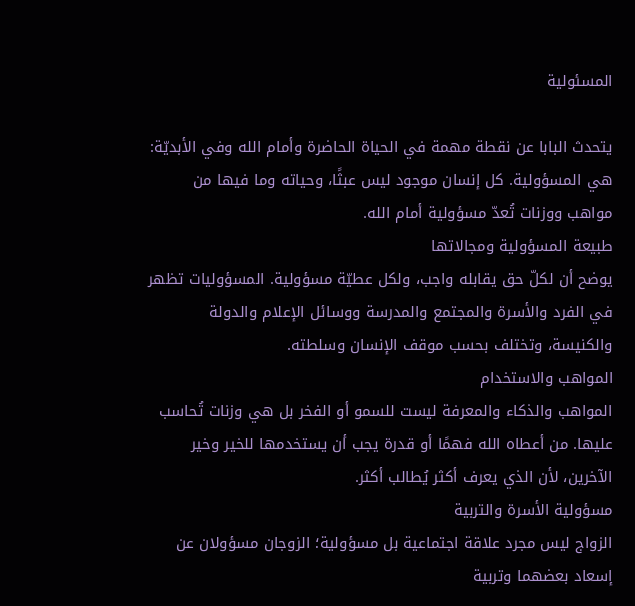المسئولية

يتحدث البابا عن نقطة مهمة في الحياة الحاضرة وأمام الله وفي الأبديّة: هي المسؤولية. كل إنسان موجود ليس عبثًا، وحياته وما فيها من مواهب ووزنات تُعدّ مسؤولية أمام الله.
طبيعة المسؤولية ومجالاتها
يوضح أن لكلّ حق يقابله واجب، ولكل عطيّة مسؤولية. المسؤوليات تظهر في الفرد والأسرة والمجتمع والمدرسة ووسائل الإعلام والدولة والكنيسة، وتختلف بحسب موقف الإنسان وسلطته.
المواهب والاستخدام
المواهب والذكاء والمعرفة ليست للسمو أو الفخر بل هي وزنات تُحاسب عليها. من أعطاه الله فهمًا أو قدرة يجب أن يستخدمها للخير وخير الآخرين، لأن الذي يعرف أكثر يُطالب أكثر.
مسؤولية الأسرة والتربية
الزواج ليس مجرد علاقة اجتماعية بل مسؤولية؛ الزوجان مسؤولان عن إسعاد بعضهما وتربية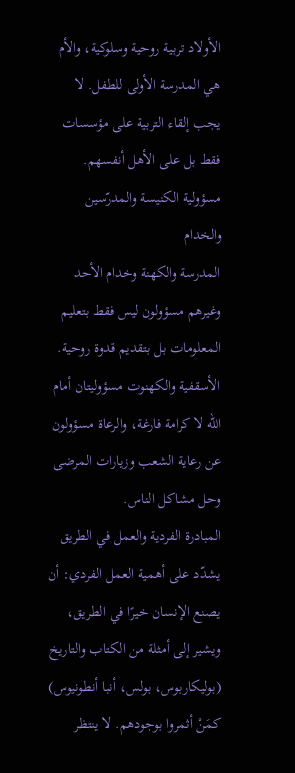الأولاد تربية روحية وسلوكية، والأم هي المدرسة الأولى للطفل. لا يجب إلقاء التربية على مؤسسات فقط بل على الأهل أنفسهم.
مسؤولية الكنيسة والمدرّسين والخدام
المدرسة والكهنة وخدام الأحد وغيرهم مسؤولون ليس فقط بتعليم المعلومات بل بتقديم قدوة روحية. الأسقفية والكهنوت مسؤوليتان أمام الله لا كرامة فارغة، والرعاة مسؤولون عن رعاية الشعب وزيارات المرضى وحل مشاكل الناس.
المبادرة الفردية والعمل في الطريق
يشدّد على أهمية العمل الفردي: أن يصنع الإنسان خيرًا في الطريق، ويشير إلى أمثلة من الكتاب والتاريخ (بوليكاربوس، بولس، أنبا أنطونيوس) كمَنْ أثمروا بوجودهم. لا ينتظر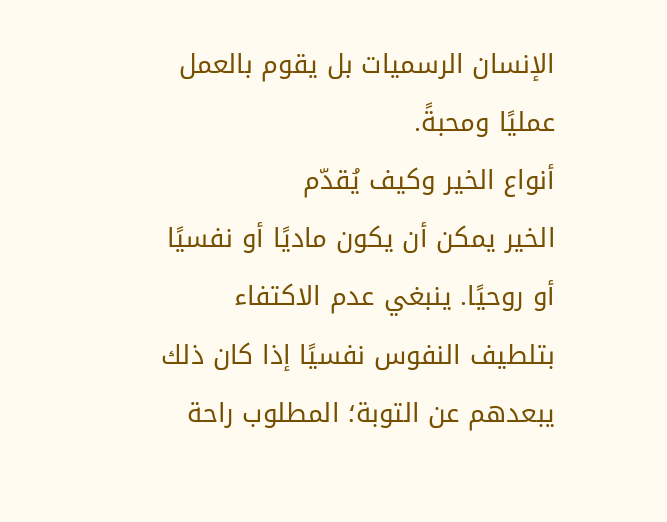الإنسان الرسميات بل يقوم بالعمل عمليًا ومحبةً.
أنواع الخير وكيف يُقدّم
الخير يمكن أن يكون ماديًا أو نفسيًا أو روحيًا. ينبغي عدم الاكتفاء بتلطيف النفوس نفسيًا إذا كان ذلك يبعدهم عن التوبة؛ المطلوب راحة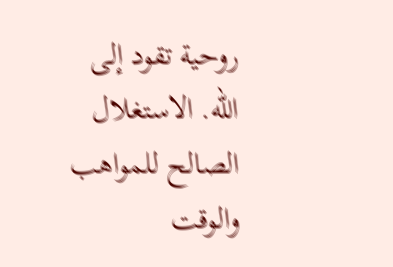روحية تقود إلى الله. الاستغلال الصالح للمواهب والوقت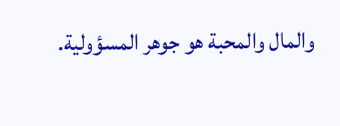والمال والمحبة هو جوهر المسؤولية.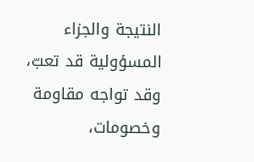النتيجة والجزاء
المسؤولية قد تعبّ، وقد تواجه مقاومة وخصومات،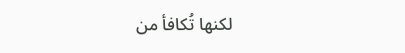لكنها تُكافأ من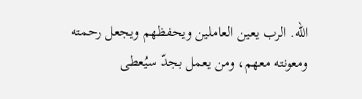الله. الرب يعين العاملين ويحفظهم ويجعل رحمته ومعونته معهم، ومن يعمل بجدّ سيُعطى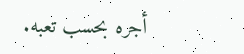أجره بحسب تعبه.